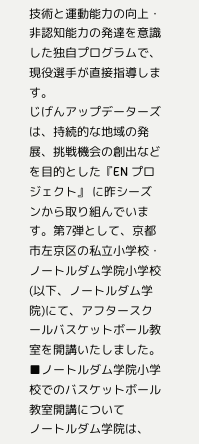技術と運動能力の向上・非認知能力の発達を意識した独自プログラムで、現役選手が直接指導します。
じげんアップデーターズは、持続的な地域の発展、挑戦機会の創出などを目的とした『EN プロジェクト』 に昨シーズンから取り組んでいます。第7弾として、京都市左京区の私立小学校・ノートルダム学院小学校(以下、ノートルダム学院)にて、アフタースクールバスケットボール教室を開講いたしました。
■ノートルダム学院小学校でのバスケットボール教室開講について
ノートルダム学院は、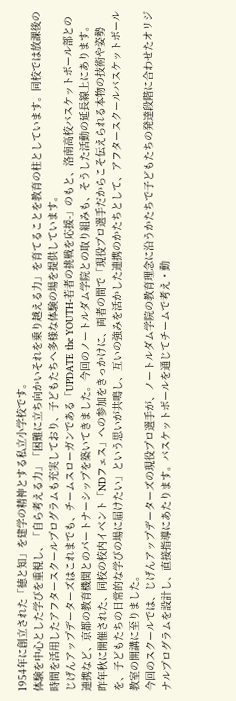1954年に創立された「徳と知」を建学の精神とする私立小学校です。
体験を中心とした学びを重視し、「自ら考える力」「困難に立ち向かいそれを乗り越える力」を育てることを教育の柱としています。同校では放課後の時間を活用したアフタースクールプログラムも充実しており、子どもたちへ多様な体験の場を提供しています。
じげんアップデーターズはこれまでも、チームスローガンである「UPDATE the YOUTH-若者の挑戦を応援-」のもと、洛南高校バスケットボール部との連携など、京都の教育機関とのパートナーシップを築いてきました。今回のノートルダム学院との取り組みも、そうした活動の延長線上にあります。
昨年秋に開催された、同校の校内イベント「NDフェス」への参加をきっかけに、両者の間で「現役プロ選手だからこそ伝えられる本物の技術や姿勢を、子どもたちの日常的な学びの場に届けたい」という思いが共鳴し、互いの強みを活かした連携のかたちとして、アフタースクールバスケットボール教室の開講に至りました。
今回のスクールでは、じげんアップデーターズの現役プロ選手が、ノートルダム学院の教育理念に沿うかたちで子どもたちの発達段階に合わせたオリジナルプログラムを設計し、直接指導にあたります。バスケットボールを通じてチームで考え・動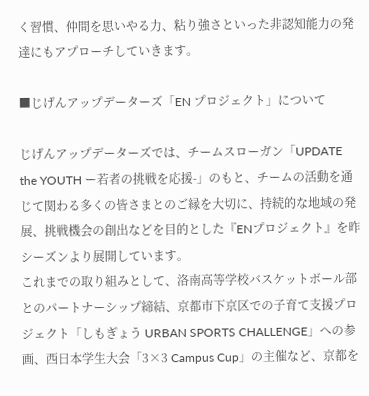く習慣、仲間を思いやる力、粘り強さといった非認知能力の発達にもアプローチしていきます。

■じげんアップデーターズ「EN プロジェクト」について

じげんアップデーターズでは、チームスローガン「UPDATE the YOUTH ー若者の挑戦を応援-」のもと、チームの活動を通じて関わる多くの皆さまとのご縁を大切に、持続的な地域の発展、挑戦機会の創出などを目的とした『ENプロジェクト』を昨シーズンより展開しています。
これまでの取り組みとして、洛南高等学校バスケットボール部とのパートナーシップ締結、京都市下京区での子育て支援プロジェクト「しもぎょう URBAN SPORTS CHALLENGE」への参画、西日本学生大会「3×3 Campus Cup」の主催など、京都を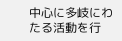中心に多岐にわたる活動を行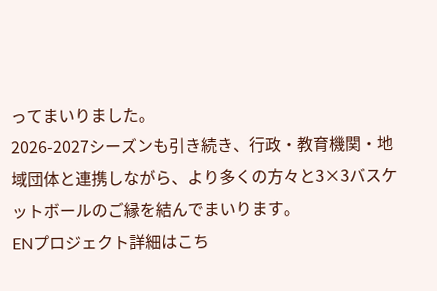ってまいりました。
2026-2027シーズンも引き続き、行政・教育機関・地域団体と連携しながら、より多くの方々と3×3バスケットボールのご縁を結んでまいります。
ENプロジェクト詳細はこち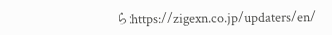ら:https://zigexn.co.jp/updaters/en/